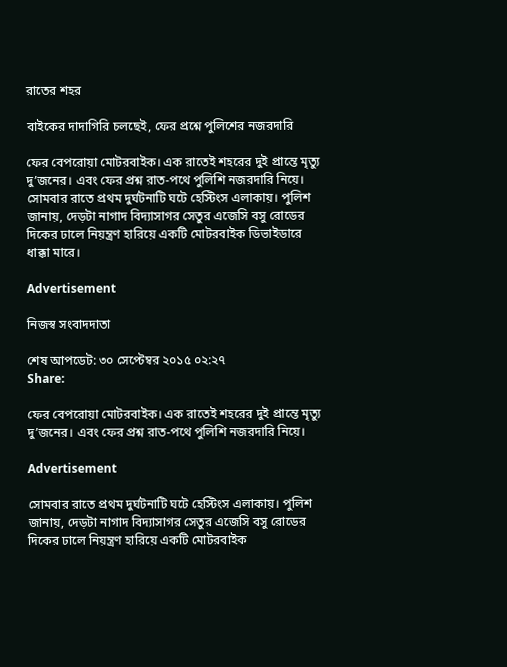রাতের শহর

বাইকের দাদাগিরি চলছেই, ফের প্রশ্নে পুলিশের নজরদারি

ফের বেপরোয়া মোটরবাইক। এক রাতেই শহরের দুই প্রান্তে মৃত্যু দু’জনের। এবং ফের প্রশ্ন রাত-পথে পুলিশি নজরদারি নিয়ে। সোমবার রাতে প্রথম দুর্ঘটনাটি ঘটে হেস্টিংস এলাকায়। পুলিশ জানায়, দেড়টা নাগাদ বিদ্যাসাগর সেতুর এজেসি বসু রোডের দিকের ঢালে নিয়ন্ত্রণ হারিয়ে একটি মোটরবাইক ডিভাইডারে ধাক্কা মারে।

Advertisement

নিজস্ব সংবাদদাতা

শেষ আপডেট: ৩০ সেপ্টেম্বর ২০১৫ ০২:২৭
Share:

ফের বেপরোয়া মোটরবাইক। এক রাতেই শহরের দুই প্রান্তে মৃত্যু দু’জনের। এবং ফের প্রশ্ন রাত-পথে পুলিশি নজরদারি নিয়ে।

Advertisement

সোমবার রাতে প্রথম দুর্ঘটনাটি ঘটে হেস্টিংস এলাকায়। পুলিশ জানায়, দেড়টা নাগাদ বিদ্যাসাগর সেতুর এজেসি বসু রোডের দিকের ঢালে নিয়ন্ত্রণ হারিয়ে একটি মোটরবাইক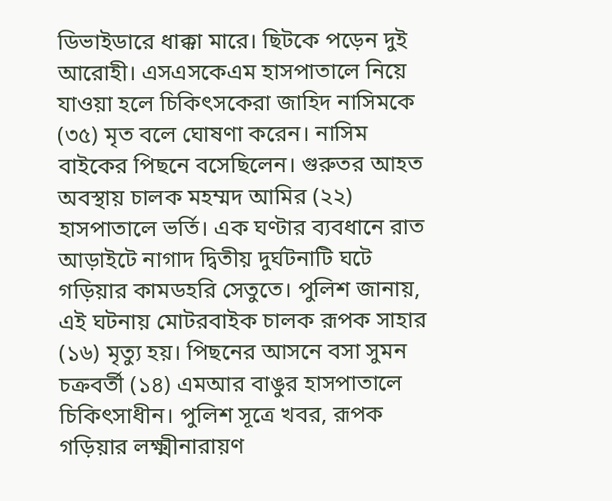ডিভাইডারে ধাক্কা মারে। ছিটকে পড়েন দুই আরোহী। এসএসকেএম হাসপাতালে নিয়ে যাওয়া হলে চিকিৎসকেরা জাহিদ নাসিমকে (৩৫) মৃত বলে ঘোষণা করেন। নাসিম বাইকের পিছনে বসেছিলেন। গুরুতর আহত অবস্থায় চালক মহম্মদ আমির (২২) হাসপাতালে ভর্তি। এক ঘণ্টার ব্যবধানে রাত আড়াইটে নাগাদ দ্বিতীয় দুর্ঘটনাটি ঘটে গড়িয়ার কামডহরি সেতুতে। পুলিশ জানায়, এই ঘটনায় মোটরবাইক চালক রূপক সাহার (১৬) মৃত্যু হয়। পিছনের আসনে বসা সুমন চক্রবর্তী (১৪) এমআর বাঙুর হাসপাতালে চিকিৎসাধীন। পুলিশ সূত্রে খবর, রূপক গড়িয়ার লক্ষ্মীনারায়ণ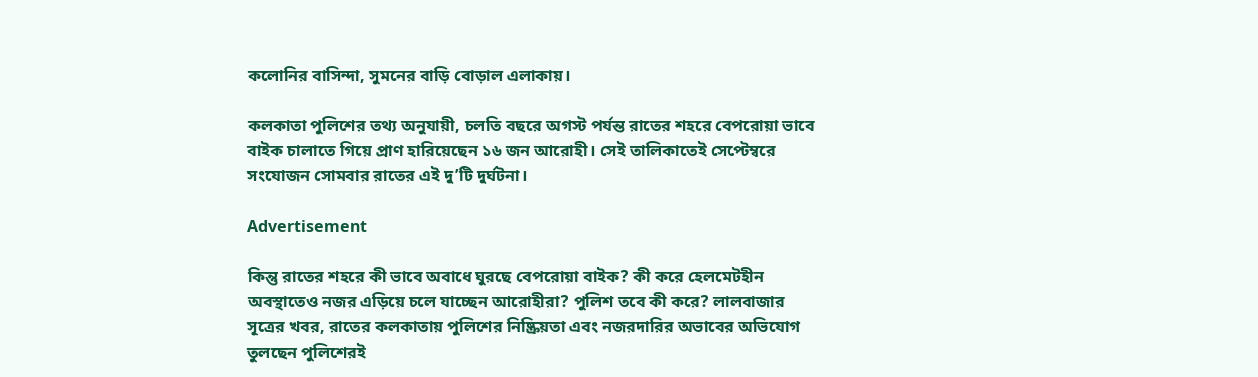কলোনির বাসিন্দা, সুমনের বাড়ি বোড়াল এলাকায়।

কলকাতা পুলিশের তথ্য অনুযায়ী, চলতি বছরে অগস্ট পর্যন্ত রাতের শহরে বেপরোয়া ভাবে বাইক চালাতে গিয়ে প্রাণ হারিয়েছেন ১৬ জন আরোহী। সেই তালিকাতেই সেপ্টেম্বরে সংযোজন সোমবার রাতের এই দু’টি দুর্ঘটনা।

Advertisement

কিন্তু রাতের শহরে কী ভাবে অবাধে ঘুরছে বেপরোয়া বাইক? কী করে হেলমেটহীন অবস্থাতেও নজর এড়িয়ে চলে যাচ্ছেন আরোহীরা? পুলিশ তবে কী করে? লালবাজার সূত্রের খবর, রাতের কলকাতায় পুলিশের নিষ্ক্রিয়তা এবং নজরদারির অভাবের অভিযোগ তুলছেন পুলিশেরই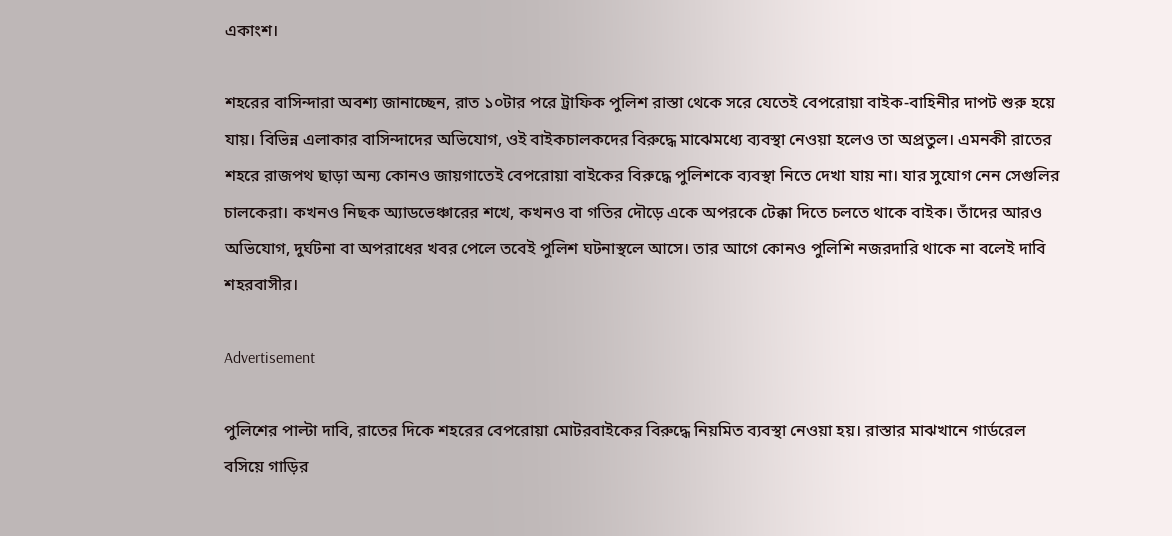একাংশ।

শহরের বাসিন্দারা অবশ্য জানাচ্ছেন, রাত ১০টার পরে ট্রাফিক পুলিশ রাস্তা থেকে সরে যেতেই বেপরোয়া বাইক-বাহিনীর দাপট শুরু হয়ে যায়। বিভিন্ন এলাকার বাসিন্দাদের অভিযোগ, ওই বাইকচালকদের বিরুদ্ধে মাঝেমধ্যে ব্যবস্থা নেওয়া হলেও তা অপ্রতুল। এমনকী রাতের শহরে রাজপথ ছাড়া অন্য কোনও জায়গাতেই বেপরোয়া বাইকের বিরুদ্ধে পুলিশকে ব্যবস্থা নিতে দেখা যায় না। যার সুযোগ নেন সেগুলির চালকেরা। কখনও নিছক অ্যাডভেঞ্চারের শখে, কখনও বা গতির দৌড়ে একে অপরকে টেক্কা দিতে চলতে থাকে বাইক। তাঁদের আরও অভিযোগ, দুর্ঘটনা বা অপরাধের খবর পেলে তবেই পুলিশ ঘটনাস্থলে আসে। তার আগে কোনও পুলিশি নজরদারি থাকে না বলেই দাবি শহরবাসীর।

Advertisement

পুলিশের পাল্টা দাবি, রাতের দিকে শহরের বেপরোয়া মোটরবাইকের বিরুদ্ধে নিয়মিত ব্যবস্থা নেওয়া হয়। রাস্তার মাঝখানে গার্ডরেল বসিয়ে গাড়ির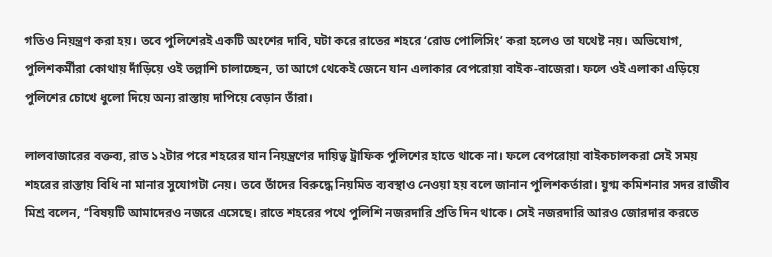গতিও নিয়ন্ত্রণ করা হয়। তবে পুলিশেরই একটি অংশের দাবি, ঘটা করে রাতের শহরে ‘রোড পোলিসিং’ করা হলেও তা যথেষ্ট নয়। অভিযোগ, পুলিশকর্মীরা কোথায় দাঁড়িয়ে ওই তল্লাশি চালাচ্ছেন, তা আগে থেকেই জেনে যান এলাকার বেপরোয়া বাইক-বাজেরা। ফলে ওই এলাকা এড়িয়ে পুলিশের চোখে ধুলো দিয়ে অন্য রাস্তায় দাপিয়ে বেড়ান তাঁরা।

লালবাজারের বক্তব্য, রাত ১২টার পরে শহরের যান নিয়ন্ত্রণের দায়িত্ব ট্রাফিক পুলিশের হাতে থাকে না। ফলে বেপরোয়া বাইকচালকরা সেই সময় শহরের রাস্তায় বিধি না মানার সুযোগটা নেয়। তবে তাঁদের বিরুদ্ধে নিয়মিত ব্যবস্থাও নেওয়া হয় বলে জানান পুলিশকর্তারা। যুগ্ম কমিশনার সদর রাজীব মিশ্র বলেন, ‘‘বিষয়টি আমাদেরও নজরে এসেছে। রাতে শহরের পথে পুলিশি নজরদারি প্রতি দিন থাকে। সেই নজরদারি আরও জোরদার করতে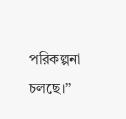পরিকল্পনা চলছে।’’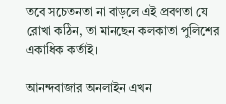তবে সচেতনতা না বাড়লে এই প্রবণতা যে রোখা কঠিন, তা মানছেন কলকাতা পুলিশের একাধিক কর্তাই।

আনন্দবাজার অনলাইন এখন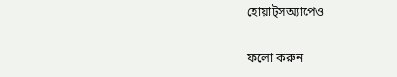হোয়াট্‌সঅ্যাপেও

ফলো করুন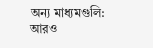অন্য মাধ্যমগুলি:
আরও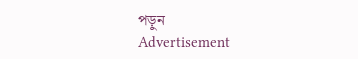পড়ুন
Advertisement